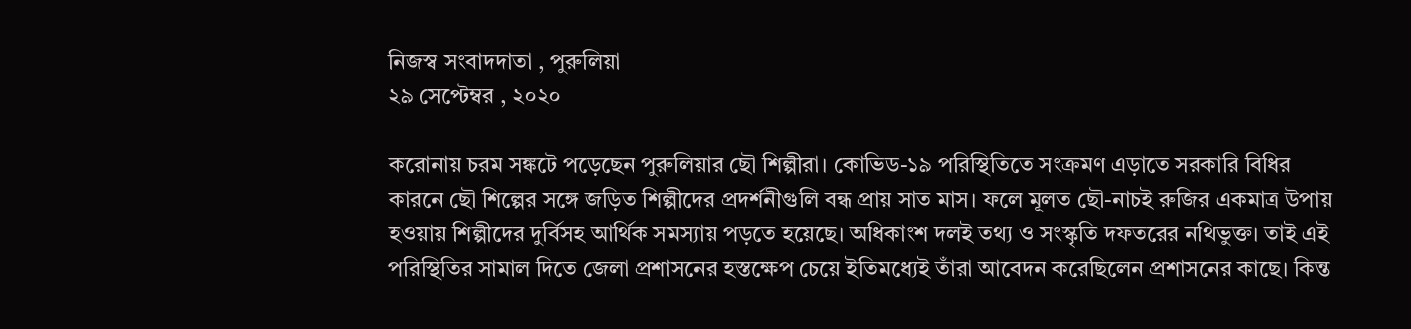নিজস্ব সংবাদদাতা , পুরুলিয়া
২৯ সেপ্টেম্বর , ২০২০

করোনায় চরম সঙ্কটে পড়েছেন পুরুলিয়ার ছৌ শিল্পীরা। কোভিড-১৯ পরিস্থিতিতে সংক্রমণ এড়াতে সরকারি বিধির কারনে ছৌ শিল্পের সঙ্গে জড়িত শিল্পীদের প্রদর্শনীগুলি বন্ধ প্রায় সাত মাস। ফলে মূলত ছৌ-নাচই রুজির একমাত্র উপায় হওয়ায় শিল্পীদের দুর্বিসহ আর্থিক সমস্যায় পড়তে হয়েছে। অধিকাংশ দলই তথ্য ও সংস্কৃতি দফতরের নথিভুক্ত। তাই এই পরিস্থিতির সামাল দিতে জেলা প্রশাসনের হস্তক্ষেপ চেয়ে ইতিমধ্যেই তাঁরা আবেদন করেছিলেন প্রশাসনের কাছে। কিন্ত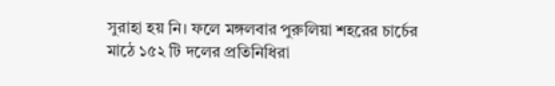সুরাহা হয় নি। ফলে মঙ্গলবার পুরুলিয়া শহরের চার্চের মাঠে ১৫২ টি দলের প্রতিনিধিরা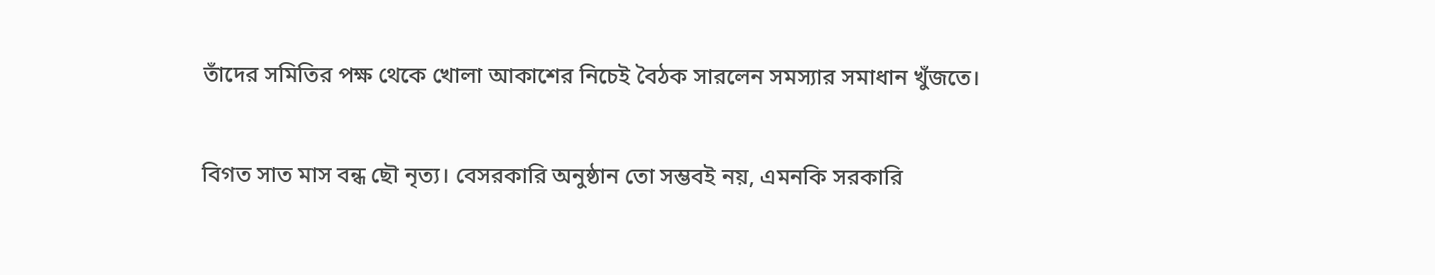তাঁদের সমিতির পক্ষ থেকে খোলা আকাশের নিচেই বৈঠক সারলেন সমস্যার সমাধান খুঁজতে।

বিগত সাত মাস বন্ধ ছৌ নৃত্য। বেসরকারি অনুষ্ঠান তো সম্ভবই নয়, এমনকি সরকারি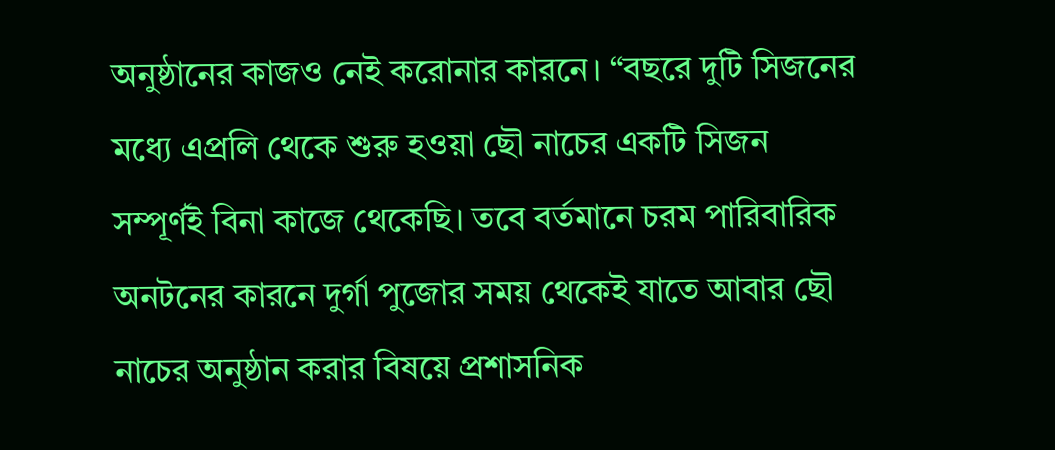অনুষ্ঠানের কাজও নেই করোনার কারনে। “বছরে দুটি সিজনের মধ্যে এপ্রলি থেকে শুরু হওয়া ছৌ নাচের একটি সিজন সম্পূর্ণই বিনা কাজে থেকেছি। তবে বর্তমানে চরম পারিবারিক অনটনের কারনে দুর্গা পুজোর সময় থেকেই যাতে আবার ছৌ নাচের অনুষ্ঠান করার বিষয়ে প্রশাসনিক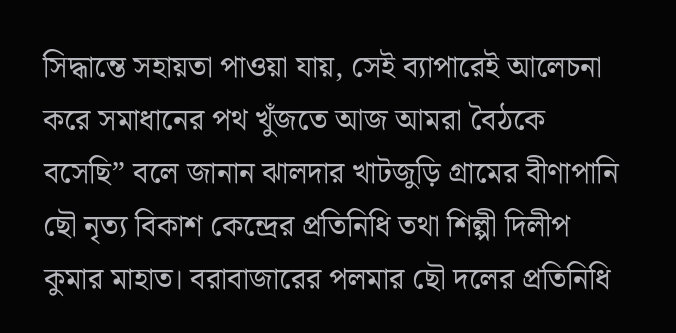সিদ্ধান্তে সহায়তা পাওয়া যায়, সেই ব্যাপারেই আলেচনা করে সমাধানের পথ খুঁজতে আজ আমরা বৈঠকে বসেছি” বলে জানান ঝালদার খাটজুড়ি গ্রামের বীণাপানি ছৌ নৃত্য বিকাশ কেন্দ্রের প্রতিনিধি তথা শিল্পী দিলীপ কুমার মাহাত। বরাবাজারের পলমার ছৌ দলের প্রতিনিধি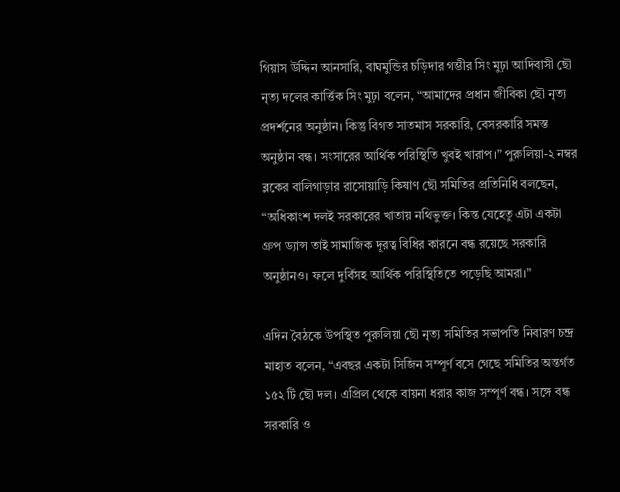গিয়াস উদ্দিন আনসারি, বাঘমুন্ডির চড়িদার গম্ভীর সিং মুঢ়া আদিবাসী ছৌ নৃত্য দলের কার্ত্তিক সিং মুঢ়া বলেন, “আমাদের প্রধান জীবিকা ছৌ নৃত্য প্রদর্শনের অনুষ্ঠান। কিন্তু বিগত সাতমাস সরকারি, বেসরকারি সমস্ত অনুষ্ঠান বন্ধ। সংসারের আর্থিক পরিস্থিতি খুবই খারাপ।” পুরুলিয়া-২ নম্বর ব্লকের বালিগাড়ার রাসোয়াড়ি কিষাণ ছৌ সমিতির প্রতিনিধি বলছেন, “অধিকাংশ দলই সরকারের খাতায় নথিভুক্ত। কিন্ত যেহেতু এটা একটা গ্রুপ ড্যান্স তাই সামাজিক দূরত্ব বিধির কারনে বন্ধ রয়েছে সরকারি অনুষ্ঠানও। ফলে দুর্বিসহ আর্থিক পরিস্থিতিতে পড়েছি আমরা।”

এদিন বৈঠকে উপস্থিত পুরুলিয়া ছৌ নৃত্য সমিতির সভাপতি নিবারণ চন্দ্র মাহাত বলেন, “এবছর একটা সিজিন সম্পূর্ণ বসে গেছে সমিতির অন্তর্গত ১৫২ টি ছৌ দল। এপ্রিল থেকে বায়না ধরার কাজ সম্পূর্ণ বন্ধ। সঙ্গে বন্ধ সরকারি ও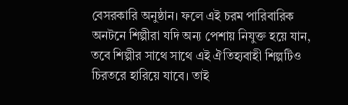বেসরকারি অনুষ্ঠান। ফলে এই চরম পারিবারিক অনটনে শিল্পীরা যদি অন্য পেশায় নিযুক্ত হয়ে যান, তবে শিল্পীর সাথে সাথে এই ঐতিহ্যবাহী শিল্পটিও চিরতরে হারিয়ে যাবে। তাই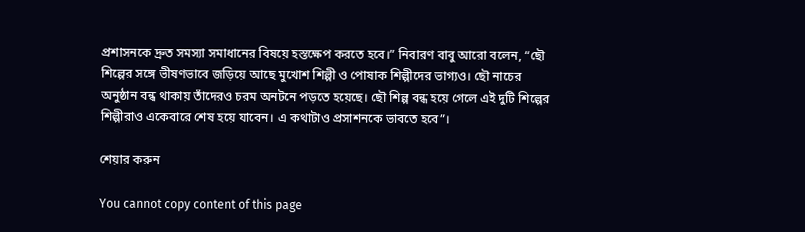প্রশাসনকে দ্রুত সমস্যা সমাধানের বিষয়ে হস্তক্ষেপ করতে হবে।” নিবারণ বাবু আরো বলেন, “ছৌ শিল্পের সঙ্গে ভীষণভাবে জড়িয়ে আছে মুখোশ শিল্পী ও পোষাক শিল্পীদের ভাগ্যও। ছৌ নাচের অনুষ্ঠান বন্ধ থাকায় তাঁদেরও চরম অনটনে পড়তে হয়েছে। ছৌ শিল্প বন্ধ হয়ে গেলে এই দুটি শিল্পের শিল্পীরাও একেবারে শেষ হয়ে যাবেন। এ কথাটাও প্রসাশনকে ভাবতে হবে”।

শেয়ার করুন

You cannot copy content of this page